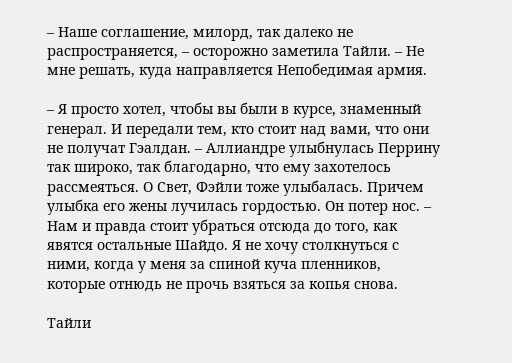– Наше соглашение, милорд, так далеко не распространяется, – осторожно заметила Тайли. – Не мне решать, куда направляется Непобедимая армия.

– Я просто хотел, чтобы вы были в курсе, знаменный генерал. И передали тем, кто стоит над вами, что они не получат Гэалдан. – Аллиандре улыбнулась Перрину так широко, так благодарно, что ему захотелось рассмеяться. О Свет, Фэйли тоже улыбалась. Причем улыбка его жены лучилась гордостью. Он потер нос. – Нам и правда стоит убраться отсюда до того, как явятся остальные Шайдо. Я не хочу столкнуться с ними, когда у меня за спиной куча пленников, которые отнюдь не прочь взяться за копья снова.

Тайли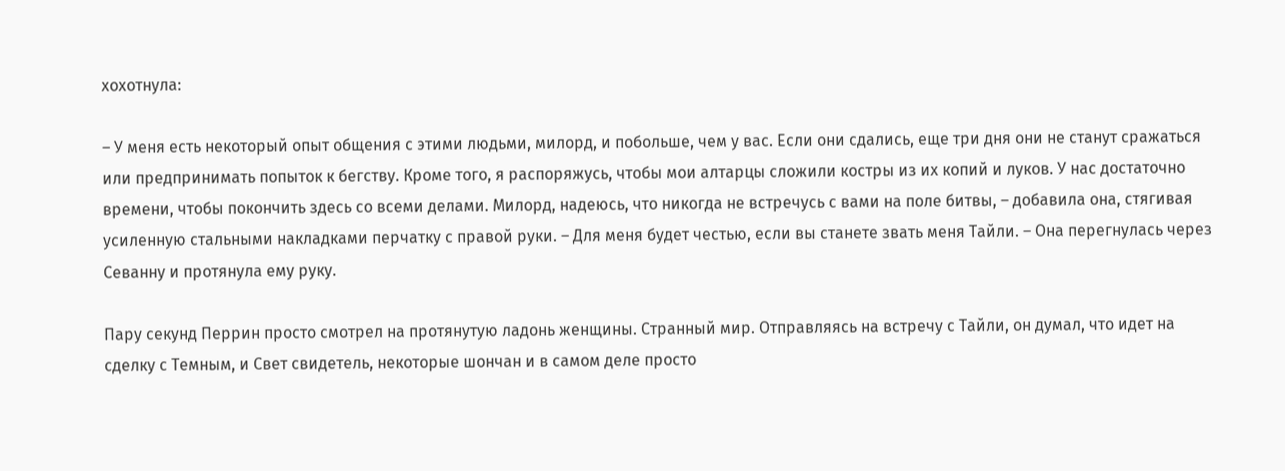хохотнула:

– У меня есть некоторый опыт общения с этими людьми, милорд, и побольше, чем у вас. Если они сдались, еще три дня они не станут сражаться или предпринимать попыток к бегству. Кроме того, я распоряжусь, чтобы мои алтарцы сложили костры из их копий и луков. У нас достаточно времени, чтобы покончить здесь со всеми делами. Милорд, надеюсь, что никогда не встречусь с вами на поле битвы, – добавила она, стягивая усиленную стальными накладками перчатку с правой руки. – Для меня будет честью, если вы станете звать меня Тайли. – Она перегнулась через Севанну и протянула ему руку.

Пару секунд Перрин просто смотрел на протянутую ладонь женщины. Странный мир. Отправляясь на встречу с Тайли, он думал, что идет на сделку с Темным, и Свет свидетель, некоторые шончан и в самом деле просто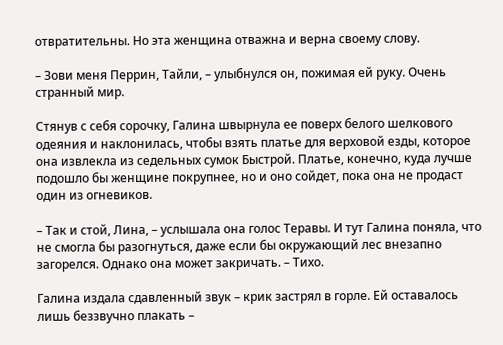отвратительны. Но эта женщина отважна и верна своему слову.

– Зови меня Перрин, Тайли, – улыбнулся он, пожимая ей руку. Очень странный мир.

Стянув с себя сорочку, Галина швырнула ее поверх белого шелкового одеяния и наклонилась, чтобы взять платье для верховой езды, которое она извлекла из седельных сумок Быстрой. Платье, конечно, куда лучше подошло бы женщине покрупнее, но и оно сойдет, пока она не продаст один из огневиков.

– Так и стой, Лина, – услышала она голос Теравы. И тут Галина поняла, что не смогла бы разогнуться, даже если бы окружающий лес внезапно загорелся. Однако она может закричать. – Тихо.

Галина издала сдавленный звук – крик застрял в горле. Ей оставалось лишь беззвучно плакать –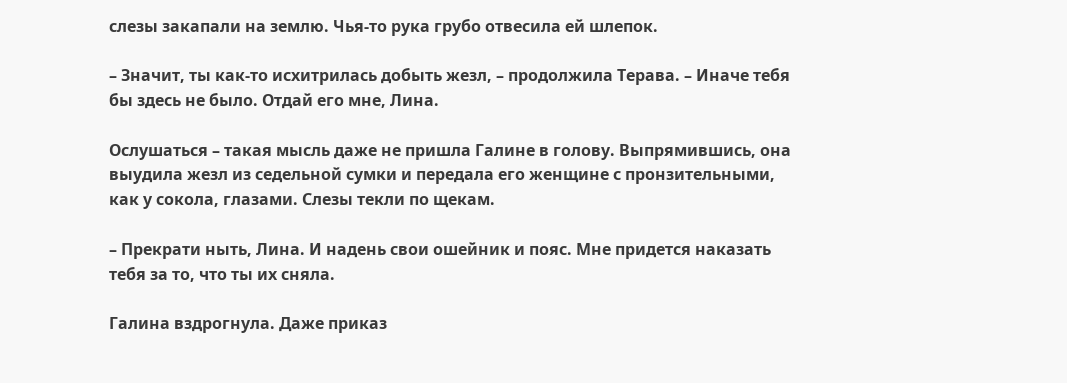слезы закапали на землю. Чья-то рука грубо отвесила ей шлепок.

– Значит, ты как-то исхитрилась добыть жезл, – продолжила Терава. – Иначе тебя бы здесь не было. Отдай его мне, Лина.

Ослушаться – такая мысль даже не пришла Галине в голову. Выпрямившись, она выудила жезл из седельной сумки и передала его женщине с пронзительными, как у сокола, глазами. Слезы текли по щекам.

– Прекрати ныть, Лина. И надень свои ошейник и пояс. Мне придется наказать тебя за то, что ты их сняла.

Галина вздрогнула. Даже приказ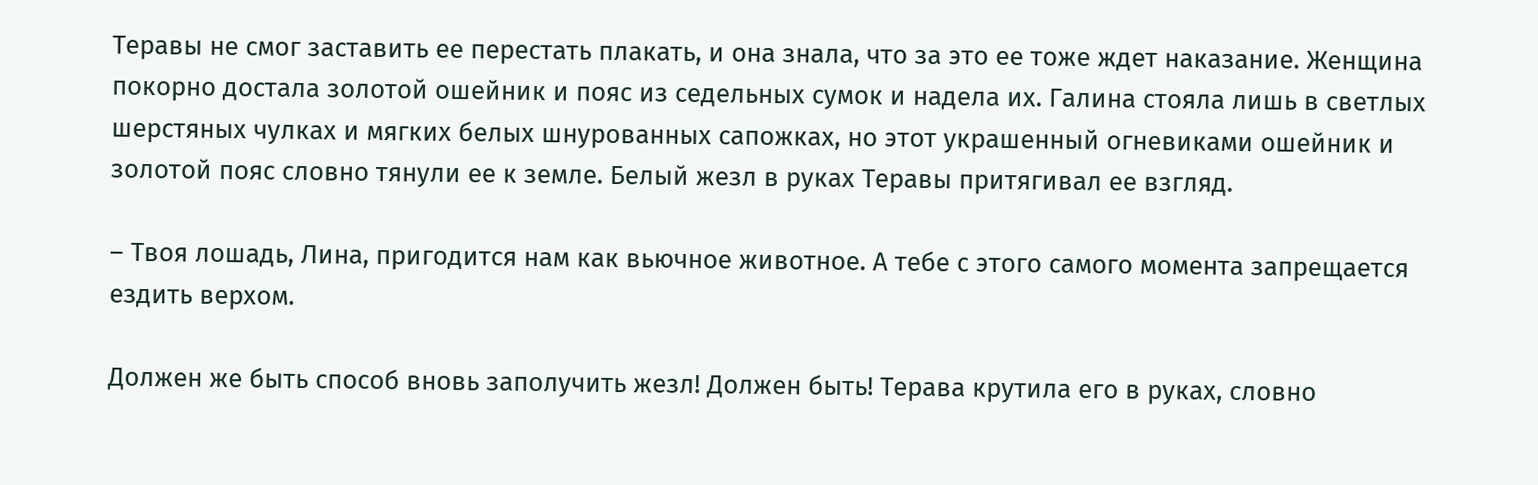Теравы не смог заставить ее перестать плакать, и она знала, что за это ее тоже ждет наказание. Женщина покорно достала золотой ошейник и пояс из седельных сумок и надела их. Галина стояла лишь в светлых шерстяных чулках и мягких белых шнурованных сапожках, но этот украшенный огневиками ошейник и золотой пояс словно тянули ее к земле. Белый жезл в руках Теравы притягивал ее взгляд.

– Твоя лошадь, Лина, пригодится нам как вьючное животное. А тебе с этого самого момента запрещается ездить верхом.

Должен же быть способ вновь заполучить жезл! Должен быть! Терава крутила его в руках, словно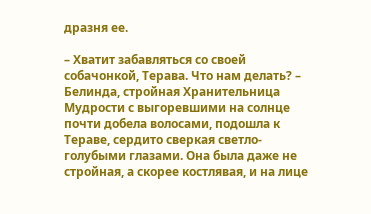дразня ее.

– Хватит забавляться со своей собачонкой, Терава. Что нам делать? – Белинда, стройная Хранительница Мудрости с выгоревшими на солнце почти добела волосами, подошла к Тераве, сердито сверкая светло-голубыми глазами. Она была даже не стройная, а скорее костлявая, и на лице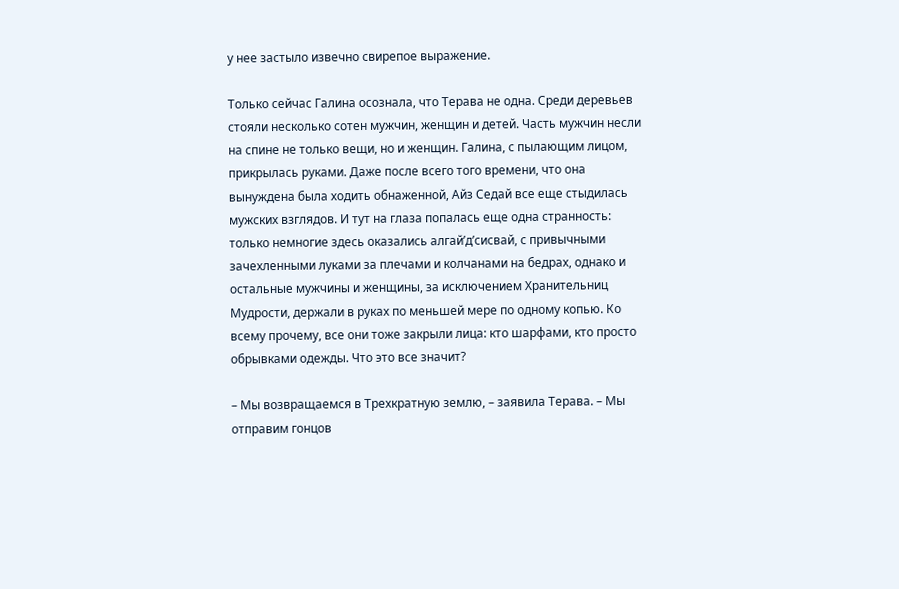у нее застыло извечно свирепое выражение.

Только сейчас Галина осознала, что Терава не одна. Среди деревьев стояли несколько сотен мужчин, женщин и детей. Часть мужчин несли на спине не только вещи, но и женщин. Галина, с пылающим лицом, прикрылась руками. Даже после всего того времени, что она вынуждена была ходить обнаженной, Айз Седай все еще стыдилась мужских взглядов. И тут на глаза попалась еще одна странность: только немногие здесь оказались алгай’д’сисвай, с привычными зачехленными луками за плечами и колчанами на бедрах, однако и остальные мужчины и женщины, за исключением Хранительниц Мудрости, держали в руках по меньшей мере по одному копью. Ко всему прочему, все они тоже закрыли лица: кто шарфами, кто просто обрывками одежды. Что это все значит?

– Мы возвращаемся в Трехкратную землю, – заявила Терава. – Мы отправим гонцов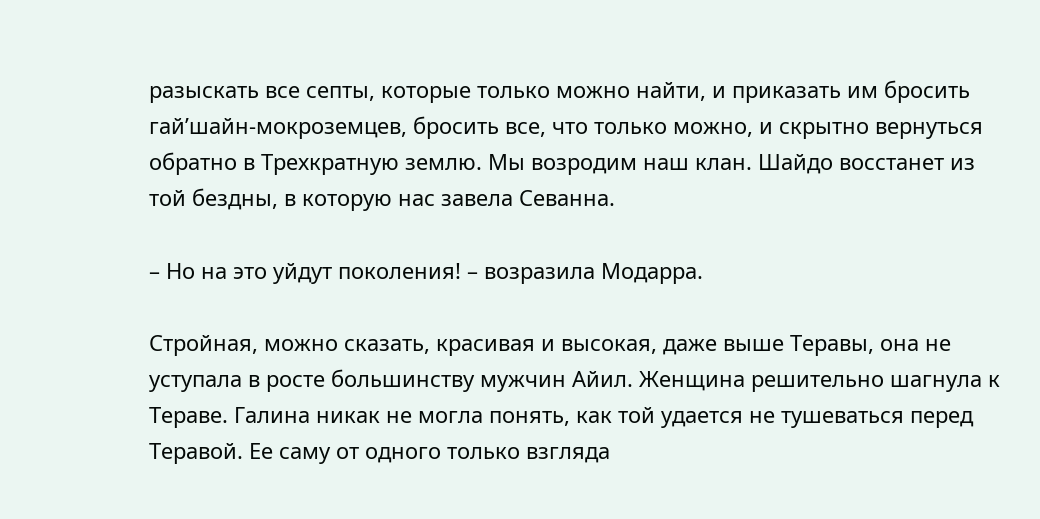разыскать все септы, которые только можно найти, и приказать им бросить гай’шайн-мокроземцев, бросить все, что только можно, и скрытно вернуться обратно в Трехкратную землю. Мы возродим наш клан. Шайдо восстанет из той бездны, в которую нас завела Севанна.

– Но на это уйдут поколения! – возразила Модарра.

Стройная, можно сказать, красивая и высокая, даже выше Теравы, она не уступала в росте большинству мужчин Айил. Женщина решительно шагнула к Тераве. Галина никак не могла понять, как той удается не тушеваться перед Теравой. Ее саму от одного только взгляда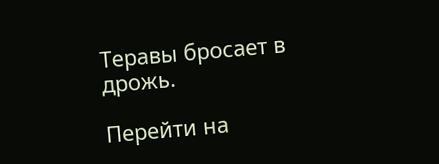Теравы бросает в дрожь.

Перейти на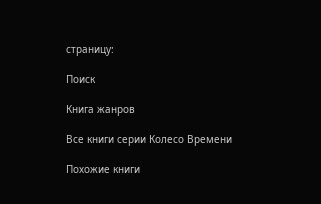страницу:

Поиск

Книга жанров

Все книги серии Колесо Времени

Похожие книги